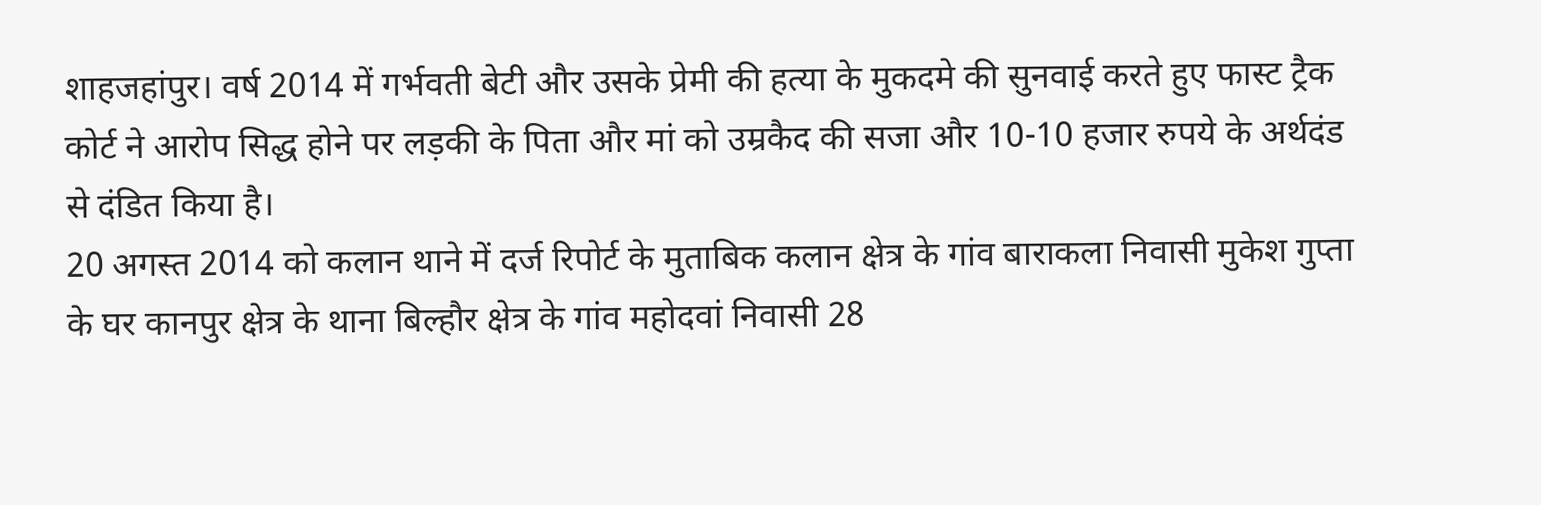शाहजहांपुर। वर्ष 2014 में गर्भवती बेटी और उसके प्रेमी की हत्या के मुकदमे की सुनवाई करते हुए फास्ट ट्रैक कोर्ट ने आरोप सिद्ध होने पर लड़की के पिता और मां को उम्रकैद की सजा और 10-10 हजार रुपये के अर्थदंड से दंडित किया है।
20 अगस्त 2014 को कलान थाने में दर्ज रिपोर्ट के मुताबिक कलान क्षेत्र के गांव बाराकला निवासी मुकेश गुप्ता के घर कानपुर क्षेत्र के थाना बिल्हौर क्षेत्र के गांव महोदवां निवासी 28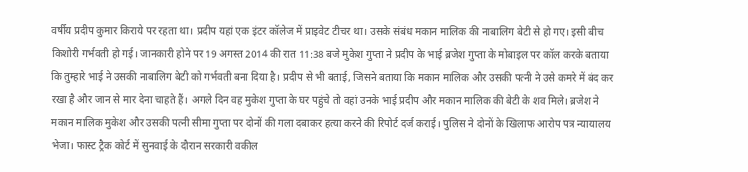वर्षीय प्रदीप कुमार किराये पर रहता था। प्रदीप यहां एक इंटर कॉलेज में प्राइवेट टीचर था। उसके संबंध मकान मालिक की नाबालिग बेटी से हो गए। इसी बीच किशोरी गर्भवती हो गई। जानकारी होने पर 19 अगस्त 2014 की रात 11:38 बजे मुकेश गुप्ता ने प्रदीप के भाई ब्रजेश गुप्ता के मोबाइल पर कॉल करके बताया कि तुम्हारे भाई ने उसकी नाबालिग बेटी को गर्भवती बना दिया है। प्रदीप से भी बताई, जिसने बताया कि मकान मालिक और उसकी पत्नी ने उसे कमरे में बंद कर रखा है और जान से मार देना चाहते हैं। अगले दिन वह मुकेश गुप्ता के घर पहुंचे तो वहां उनके भाई प्रदीप और मकान मालिक की बेटी के शव मिले। ब्रजेश ने मकान मालिक मुकेश और उसकी पत्नी सीमा गुप्ता पर दोनों की गला दबाकर हत्या करने की रिपोर्ट दर्ज कराई। पुलिस ने दोनों के खिलाफ आरोप पत्र न्यायालय भेजा। फास्ट ट्रैक कोर्ट में सुनवाई के दौरान सरकारी वकील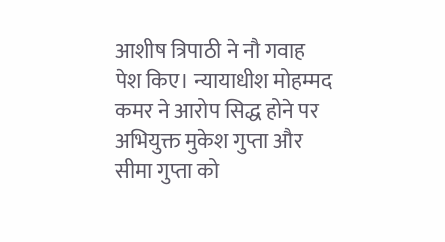आशीष त्रिपाठी ने नौ गवाह पेश किए। न्यायाधीश मोहम्मद कमर ने आरोप सिद्ध होने पर अभियुक्त मुकेश गुप्ता और सीमा गुप्ता को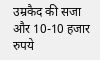उम्रकैद की सजा और 10-10 हजार रुपये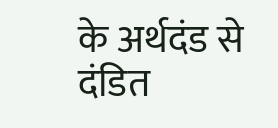के अर्थदंड से दंडित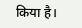किया है।